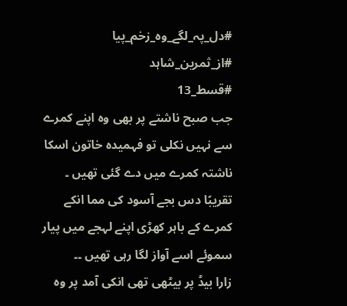#دل_پہ_لگے_وہ_زخم_پیا
#از_ثمرین_شاہد
#قسط_13
جب صبح ناشتے پر بھی وہ اپنے کمرے سے نہیں نکلی تو فہمیدہ خاتون اسکا ناشتہ کمرے میں دے گئی تھیں ۔
تقریبًا دس بجے آسود کی مما انکے کمرے کے باہر کھڑی اپنے لہجے میں پیار سموئے اسے آواز لگا رہی تھیں ۔۔
زارا بیڈ پر بیٹھی تھی انکی آمد پر وہ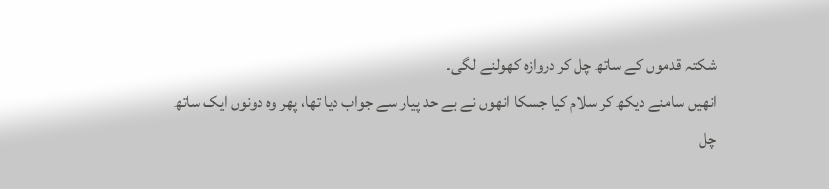شکتہ قدموں کے ساتھ چل کر دروازہ کھولنے لگی۔
انھیں سامنے دیکھ کر سلام کیا جسکا انھوں نے بے حد پیار سے جواب دیا تھا، پھر وہ دونوں ایک ساتھ چل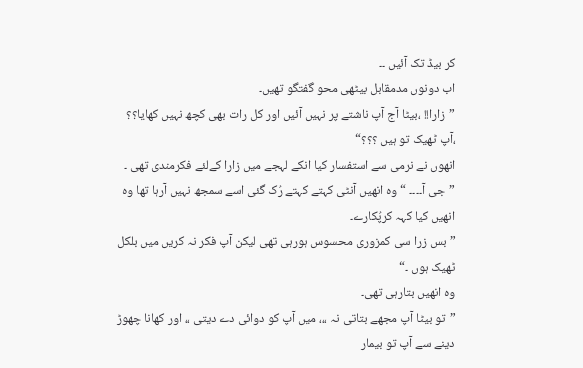کر بیڈ تک آئیں ۔۔
اب دونوں مدمقابل بیٹھی محو گفتگو تھیں۔
”زارا!! ،بیٹا آج آپ ناشتے پر نہیں آئیں اور کل رات بھی کچھ نہیں کھایا؟؟ ،آپ ٹھیک تو ہیں ؟؟؟“
انھوں نے نرمی سے استفسار کیا انکے لہجے میں زارا کےلئے فکرمندی تھی ۔
”جی آ۔۔۔۔ “ وہ انھیں آنٹی کہتے کہتے رُک گئی اسے سمجھ نہیں آرہا تھا وہ انھیں کیا کہہ کرپُکارے۔
”بس زرا سی کمزوری محسوس ہورہی تھی لیکن آپ فکر نہ کریں میں بلکل ٹھیک ہوں ۔“
وہ انھیں بتارہی تھی۔
”تو بیٹا آپ مجھے بتاتی نہ ،،، میں آپ کو دوائی دے دیتی ،، اور کھانا چھوڑ دینے سے آپ تو بیمار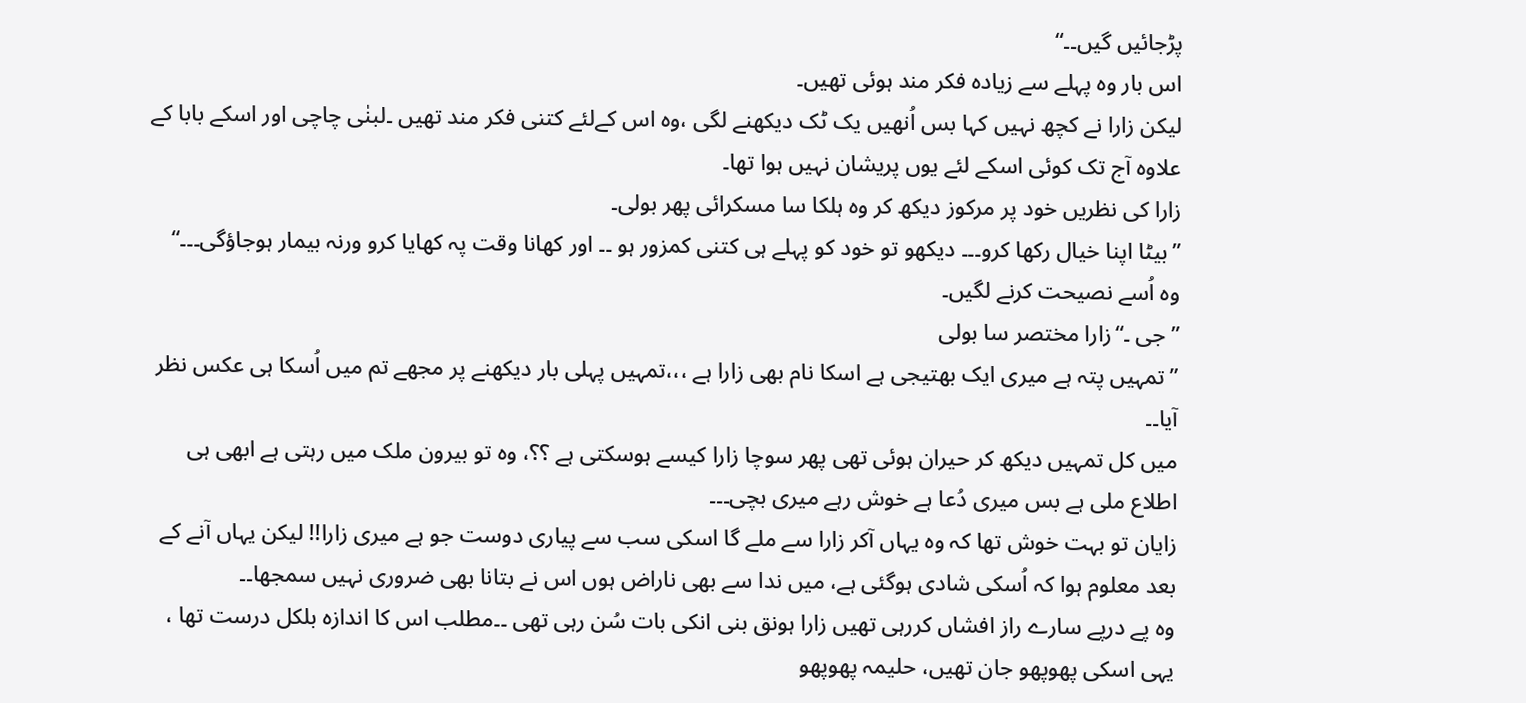پڑجائیں گیں۔۔“
اس بار وہ پہلے سے زیادہ فکر مند ہوئی تھیں۔
لیکن زارا نے کچھ نہیں کہا بس اُنھیں یک ٹک دیکھنے لگی ،وہ اس کےلئے کتنی فکر مند تھیں ۔لبنٰی چاچی اور اسکے بابا کے علاوہ آج تک کوئی اسکے لئے یوں پریشان نہیں ہوا تھا۔
زارا کی نظریں خود پر مرکوز دیکھ کر وہ ہلکا سا مسکرائی پھر بولی۔
”بیٹا اپنا خیال رکھا کرو۔۔۔ دیکھو تو خود کو پہلے ہی کتنی کمزور ہو ۔۔ اور کھانا وقت پہ کھایا کرو ورنہ بیمار ہوجاؤگی۔۔۔“
وہ اُسے نصیحت کرنے لگیں۔
”جی ۔“زارا مختصر سا بولی
”تمہیں پتہ ہے میری ایک بھتیجی ہے اسکا نام بھی زارا ہے ،،،تمہیں پہلی بار دیکھنے پر مجھے تم میں اُسکا ہی عکس نظر آیا۔۔
میں کل تمہیں دیکھ کر حیران ہوئی تھی پھر سوچا زارا کیسے ہوسکتی ہے ؟؟، وہ تو بیرون ملک میں رہتی ہے ابھی ہی اطلاع ملی ہے بس میری دُعا ہے خوش رہے میری بچی۔۔۔
زایان تو بہت خوش تھا کہ وہ یہاں آکر زارا سے ملے گا اسکی سب سے پیاری دوست جو ہے میری زارا!! لیکن یہاں آنے کے بعد معلوم ہوا کہ اُسکی شادی ہوگئی ہے، میں ندا سے بھی ناراض ہوں اس نے بتانا بھی ضروری نہیں سمجھا۔۔
وہ پے درپے سارے راز افشاں کررہی تھیں زارا ہونق بنی انکی بات سُن رہی تھی ۔۔مطلب اس کا اندازہ بلکل درست تھا ، یہی اسکی پھوپھو جان تھیں، حلیمہ پھوپھو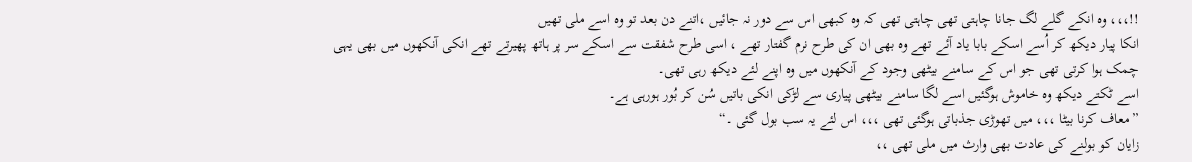!!،،، وہ انکے گلے لگ جانا چاہتی تھی چاہتی تھی کہ وہ کبھی اس سے دور نہ جائیں ،اتنے دن بعد تو وہ اسے ملی تھیں
انکا پیار دیکھ کر اُسے اسکے بابا یاد آئے تھے وہ بھی ان کی طرح نرم گفتار تھے ، اسی طرح شفقت سے اسکے سر پر ہاتھ پھیرتے تھے انکی آنکھوں میں بھی یہی چمک ہوا کرتی تھی جو اس کے سامنے بیٹھی وجود کے آنکھوں میں وہ اپنے لئے دیکھ رہی تھی۔
اسے ٹکتے دیکھ وہ خاموش ہوگئیں اسے لگا سامنے بیٹھی پیاری سے لڑکی انکی باتیں سُن کر بُور ہورہی ہے۔
”معاف کرنا بیٹا ،،، میں تھوڑی جذباتی ہوگئی تھی ،،، اس لئے یہ سب بول گئی ۔“
زایان کو بولنے کی عادت بھی وارث میں ملی تھی ،،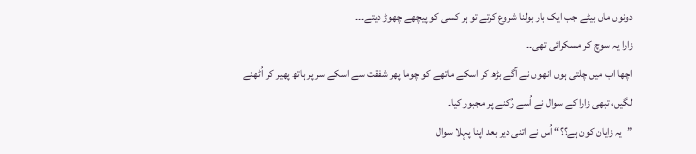دونوں ماں بیٹے جب ایک بار بولنا شروع کرتے تو ہر کسی کو پیچھے چھوڑ دیتے۔۔۔
زارا یہ سوچ کر مسکرائی تھی۔۔
اچھا اب میں چلتی ہوں انھوں نے آگے بڑھ کر اسکے ماتھے کو چوما پھر شفقت سے اسکے سر پر ہاتھ پھیر کر اُٹھنے لگیں، تبھی زارا کے سوال نے اُسے رُکنے پر مجبور کیا۔
”یہ زایان کون ہے؟؟“ اُس نے اتنی دیر بعد اپنا پہلا سوال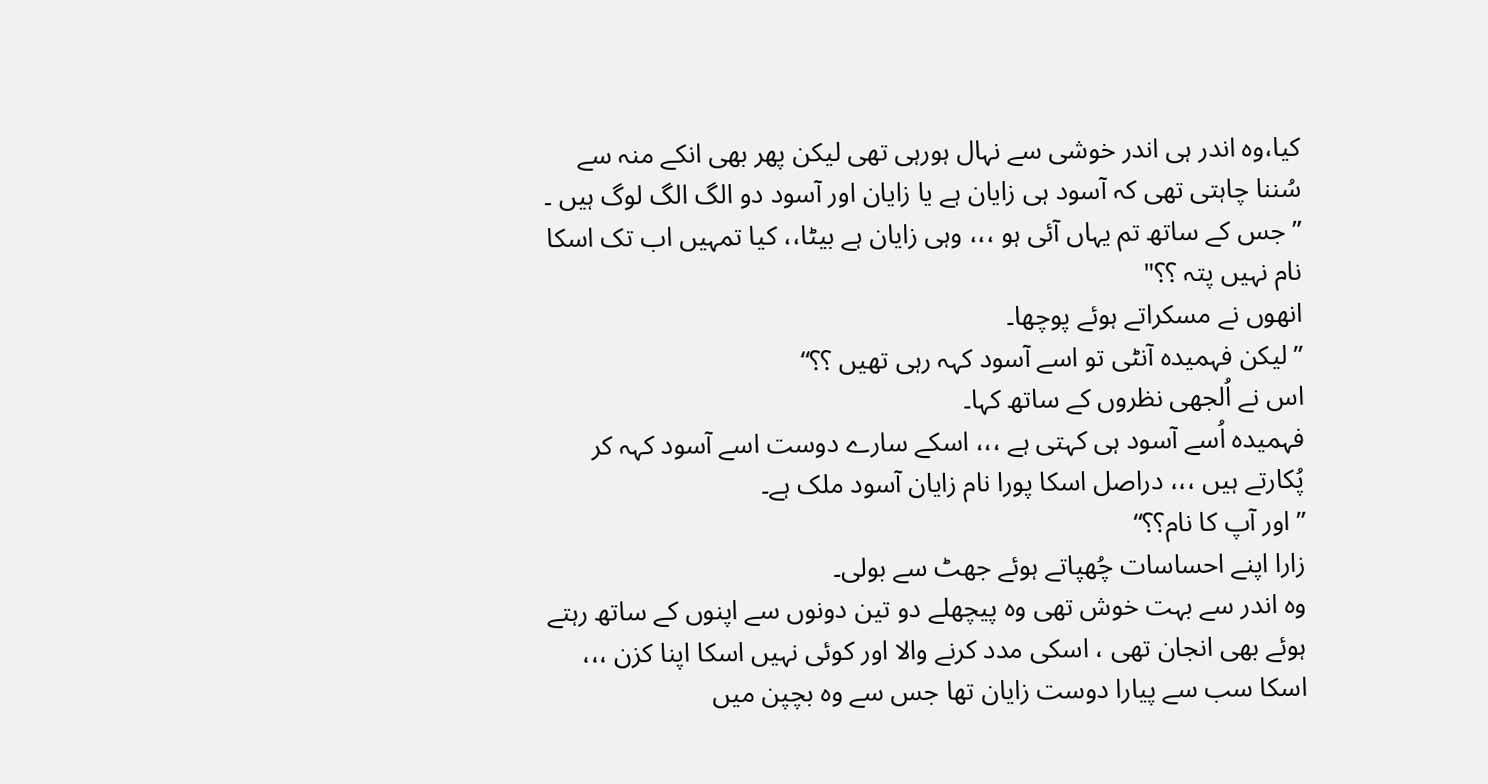کیا،وہ اندر ہی اندر خوشی سے نہال ہورہی تھی لیکن پھر بھی انکے منہ سے سُننا چاہتی تھی کہ آسود ہی زایان ہے یا زایان اور آسود دو الگ الگ لوگ ہیں ۔
”جس کے ساتھ تم یہاں آئی ہو ،،، وہی زایان ہے بیٹا،، کیا تمہیں اب تک اسکا نام نہیں پتہ ؟؟"
انھوں نے مسکراتے ہوئے پوچھا۔
”لیکن فہمیدہ آنٹی تو اسے آسود کہہ رہی تھیں ؟؟“
اس نے اُلجھی نظروں کے ساتھ کہا۔
فہمیدہ اُسے آسود ہی کہتی ہے ،،، اسکے سارے دوست اسے آسود کہہ کر پُکارتے ہیں ،،، دراصل اسکا پورا نام زایان آسود ملک ہے۔
”اور آپ کا نام؟؟“
زارا اپنے احساسات چُھپاتے ہوئے جھٹ سے بولی۔
وہ اندر سے بہت خوش تھی وہ پیچھلے دو تین دونوں سے اپنوں کے ساتھ رہتے ہوئے بھی انجان تھی ، اسکی مدد کرنے والا اور کوئی نہیں اسکا اپنا کزن ،،، اسکا سب سے پیارا دوست زایان تھا جس سے وہ بچپن میں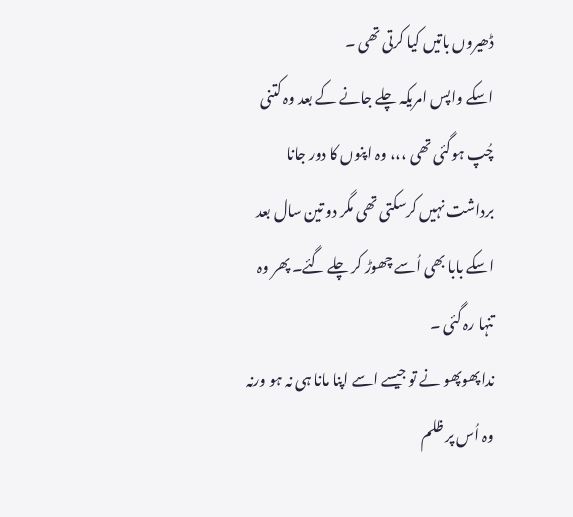ڈھیروں باتیں کیا کرتی تھی ۔
اسکے واپس امریکہ چلے جانے کے بعد وہ کتنی چُپ ہوگئی تھی ،،، وہ اپنوں کا دور جانا برداشت نہیں کرسکتی تھی مگر دو تین سال بعد اسکے بابا بھی اُسے چھوڑ کر چلے گئے۔ پھر وہ تنہا رہ گئی ۔
ندا پھوپھو نے تو جیسے اسے اپنا مانا ہی نہ ہو ورنہ وہ اُس پر ظلم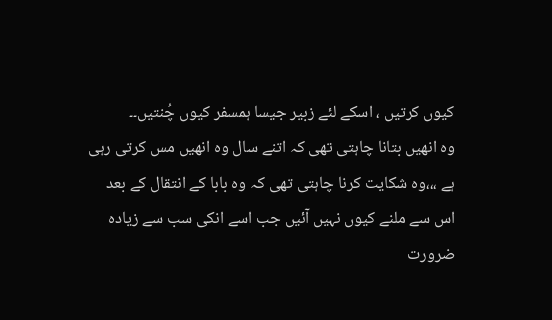کیوں کرتیں ، اسکے لئے زبیر جیسا ہمسفر کیوں چُنتیں۔۔
وہ انھیں بتانا چاہتی تھی کہ اتنے سال وہ انھیں مس کرتی رہی ہے ،،،وہ شکایت کرنا چاہتی تھی کہ وہ بابا کے انتقال کے بعد اس سے ملنے کیوں نہیں آئیں جب اسے انکی سب سے زیادہ ضرورت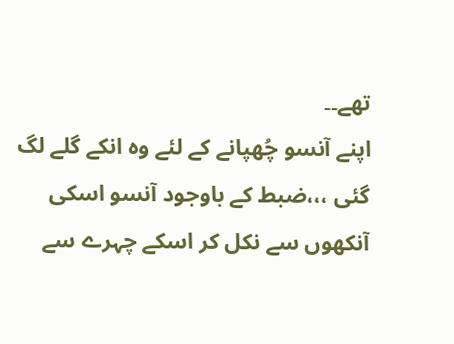تھے۔۔
اپنے آنسو چُھپانے کے لئے وہ انکے گلے لگ گئی ،،،ضبط کے باوجود آنسو اسکی آنکھوں سے نکل کر اسکے چہرے سے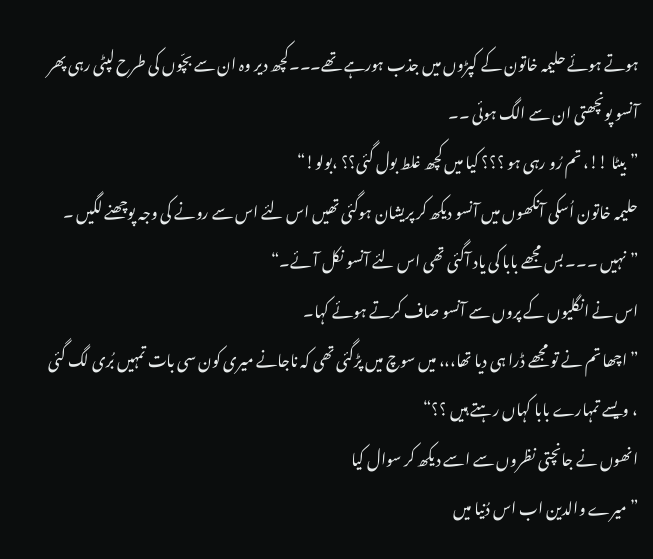ہوتے ہوئے حلیمہ خاتون کے کپڑوں میں جذب ہورہے تھے۔۔۔کچھ دیر وہ ان سے بچّوں کی طرح لپٹی رہی پھر آنسو پونچھتی ان سے الگ ہوئی ۔۔
”بیٹا !!، تم رُو رہی ہو ؟؟؟ کیا میں کچھ غلط بول گئی؟؟ ،بولو!“
حلیمہ خاتون اُسکی آنکھوں میں آنسو دیکھ کر پریشان ہوگئی تھیں اس لئے اس سے رونے کی وجہ پوچھنے لگیں ۔
”نہیں ۔۔۔ بس مجھے بابا کی یاد آگئی تھی اس لئے آنسو نکل آئے۔“
اس نے انگلیوں کے پروں سے آنسو صاف کرتے ہوئے کہا۔
” اچھا تم نے تو مجھے ڈرا ہی دیا تھا،،، میں سوچ میں پڑگئی تھی کہ ناجانے میری کون سی بات تمہیں بُری لگ گئی ، ویسے تمہارے بابا کہاں رہتے ہیں ؟؟“
انھوں نے جانچتی نظروں سے اسے دیکھ کر سوال کیا
”میرے والدین اب اس دُنیا میں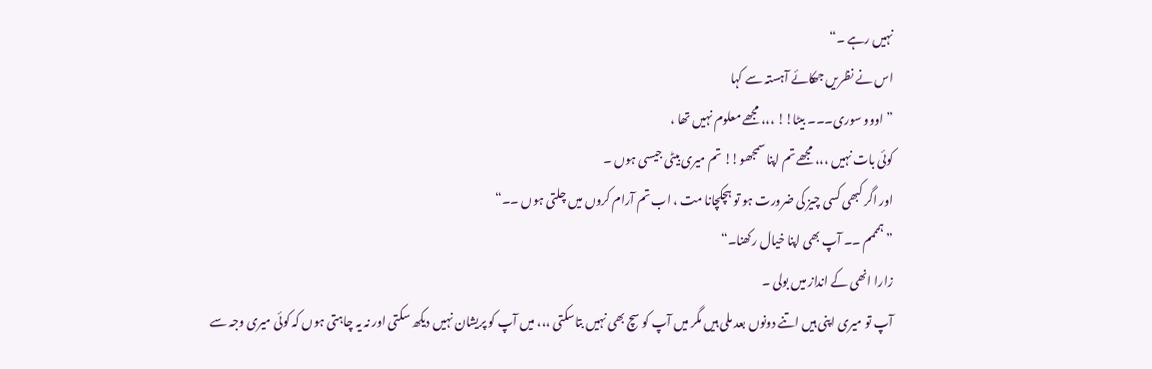نہیں رہے ۔“
اس نے نظریں جھکائے آہستہ سے کہا
”اووو سوری۔۔۔ بیٹا!! ،،، مجھے معلوم نہیں تھا ،
کوئی بات نہیں ،،، مجھے تم اپنا سمجھو!! تم میری بیٹی جیسی ہوں ۔
اور اگر کبھی کسی چیز کی ضرورت ہو تو ہچکچانا مت ، اب تم آرام کروں میں چلتی ہوں ۔۔“
”ہمممم ۔۔ آپ بھی اپنا خیال رکھنا۔“
زارا انھی کے انداز میں بولی ۔
آپ تو میری اپنی ہیں اتنے دونوں بعد ملی ہیں مگر میں آپ کو سچ بھی نہیں بتاسکتی ،،، میں آپ کو پریشان نہیں دیکھ سکتی اور نہ یہ چاہتی ہوں کہ کوئی میری وجہ سے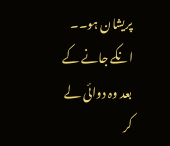پریشان ہو۔۔ انکے جانے کے بعد وہ دوائی لے کر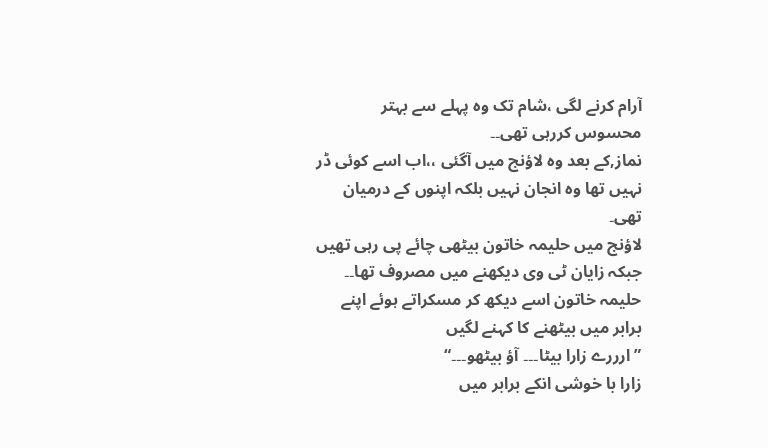آرام کرنے لگی ،شام تک وہ پہلے سے بہتر محسوس کررہی تھی۔۔
نماز,کے بعد وہ لاؤنج میں آگئی ،،اب اسے کوئی ڈر نہیں تھا وہ انجان نہیں بلکہ اپنوں کے درمیان تھی۔
لاؤنج میں حلیمہ خاتون بیٹھی چائے پی رہی تھیں جبکہ زایان ٹی وی دیکھنے میں مصروف تھا۔۔
حلیمہ خاتون اسے دیکھ کر مسکراتے ہوئے اپنے برابر میں بیٹھنے کا کہنے لگیں
”ارررے زارا بیٹا۔۔۔ آؤ بیٹھو۔۔۔“
زارا با خوشی انکے برابر میں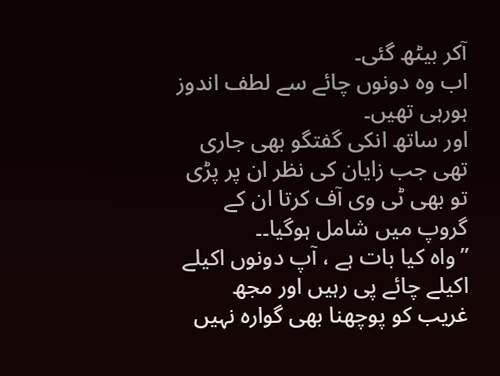آکر بیٹھ گئی۔
اب وہ دونوں چائے سے لطف اندوز ہورہی تھیں۔
اور ساتھ انکی گفتگو بھی جاری تھی جب زایان کی نظر ان پر پڑی تو بھی ٹی وی آف کرتا ان کے گروپ میں شامل ہوگیا۔۔
”واہ کیا بات ہے ، آپ دونوں اکیلے اکیلے چائے پی رہیں اور مجھ غریب کو پوچھنا بھی گوارہ نہیں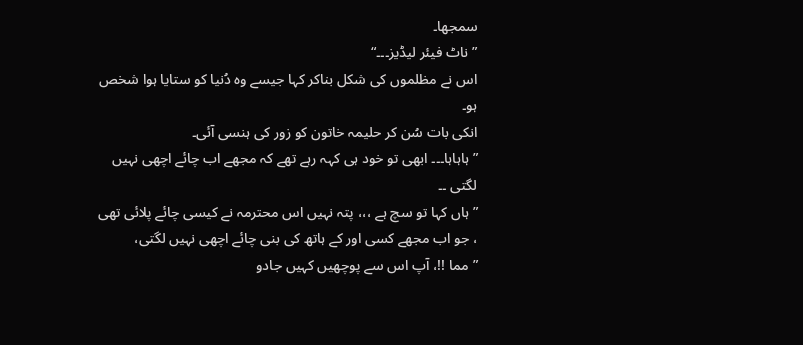سمجھا۔
”ناٹ فیئر لیڈیز۔۔۔“
اس نے مظلموں کی شکل بناکر کہا جیسے وہ دُنیا کو ستایا ہوا شخص ہو۔
انکی بات سُن کر حلیمہ خاتون کو زور کی ہنسی آئی۔
”ہاہاہا۔۔۔ ابھی تو خود ہی کہہ رہے تھے کہ مجھے اب چائے اچھی نہیں لگتی ۔۔
”ہاں کہا تو سچ ہے ،،، پتہ نہیں اس محترمہ نے کیسی چائے پلائی تھی ، جو اب مجھے کسی اور کے ہاتھ کی بنی چائے اچھی نہیں لگتی،
” مما !!، آپ اس سے پوچھیں کہیں جادو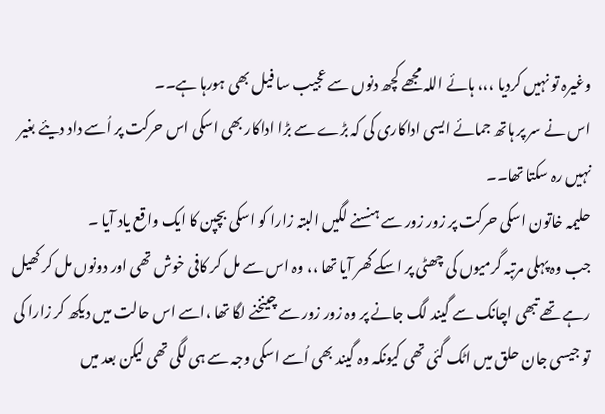وغیرہ تو نہیں کردیا ،،، ہائے اللہ مجھے کچھ دنوں سے عجیب سا فیل بھی ہورہا ہے۔۔
اس نے سر پر ہاتھ جمائے ایسی اداکاری کی کہ بڑے سے بڑا اداکار بھی اسکی اس حرکت پر اُسے داد دیئے بغیر نہیں رہ سکتا تھا۔۔
حلیمہ خاتون اسکی حرکت پر زور زور سے ہنسنے لگیں البتہ زارا کو اسکی بچپن کا ایک واقع یاد آیا ۔
جب وہ پہلی مرتبہ گرمیوں کی چھٹی پر اسکے گھر آیا تھا ،، وہ اس سے مل کر کافی خوش تھی اور دونوں مل کر کھیل رہے تھے تبھی اچانک سے گیند لگ جانے پر وہ زور زور سے چینخنے لگا تھا ،اسے اس حالت میں دیکھ کر زارا کی تو جیسی جان حلق میں اٹک گئی تھی کیونکہ وہ گیند بھی اُسے اسکی وجہ سے ہی لگی تھی لیکن بعد میں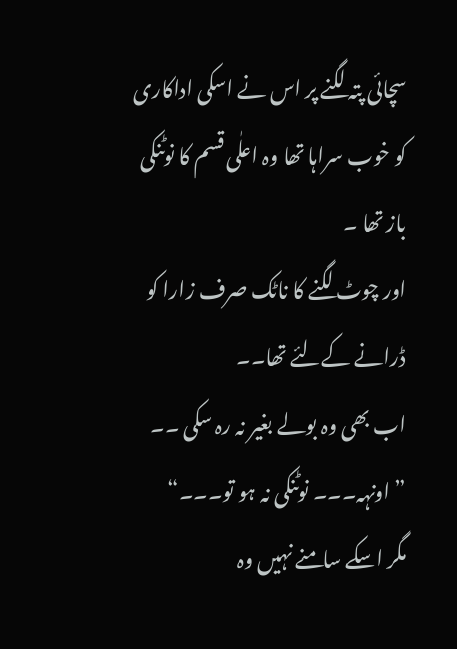سچائی پتہ لگنے پر اس نے اسکی اداکاری کو خوب سراہا تھا وہ اعلٰی قسم کا نوٹنکی باز تھا ۔
اور چوٹ لگنے کا ناٹک صرف زارا کو ڈرانے کےلئے تھا۔۔
اب بھی وہ بولے بغیر نہ رہ سکی ۔۔
” اونہہ۔۔۔ نوٹنکی نہ ہو تو۔۔۔“
مگر اسکے سامنے نہیں وہ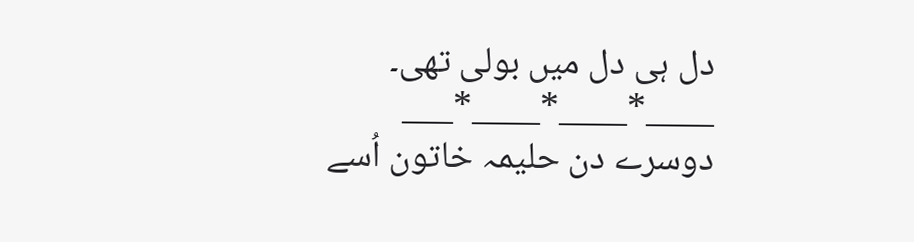دل ہی دل میں بولی تھی۔
____*____*____*___
دوسرے دن حلیمہ خاتون اُسے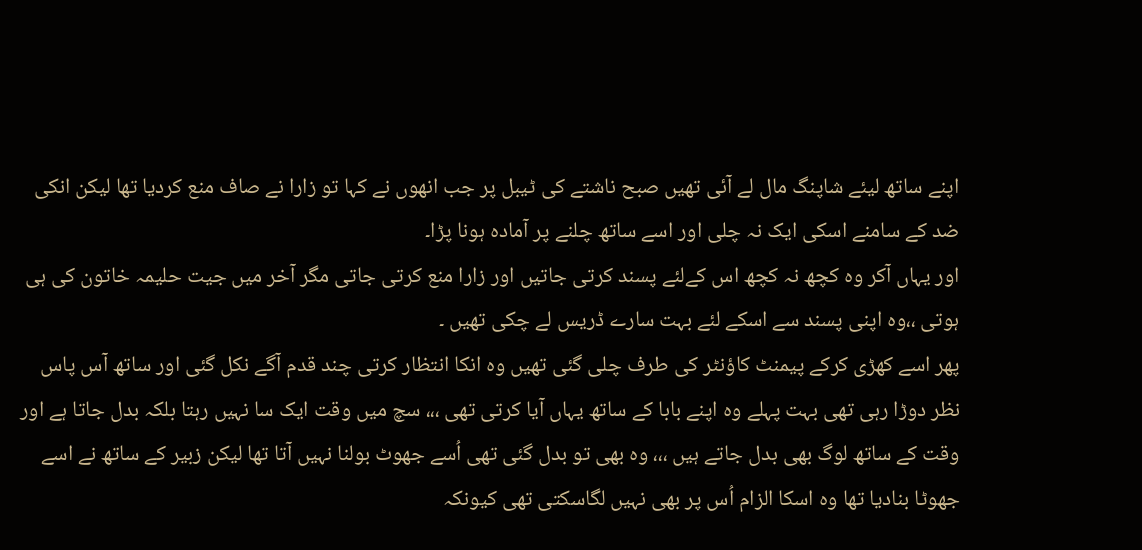اپنے ساتھ لیئے شاپنگ مال لے آئی تھیں صبح ناشتے کی ٹیبل پر جب انھوں نے کہا تو زارا نے صاف منع کردیا تھا لیکن انکی ضد کے سامنے اسکی ایک نہ چلی اور اسے ساتھ چلنے پر آمادہ ہونا پڑا۔
اور یہاں آکر وہ کچھ نہ کچھ اس کےلئے پسند کرتی جاتیں اور زارا منع کرتی جاتی مگر آخر میں جیت حلیمہ خاتون کی ہی ہوتی ،،وہ اپنی پسند سے اسکے لئے بہت سارے ڈریس لے چکی تھیں ۔
پھر اسے کھڑی کرکے پیمنٹ کاؤنٹر کی طرف چلی گئی تھیں وہ انکا انتظار کرتی چند قدم آگے نکل گئی اور ساتھ آس پاس نظر دوڑا رہی تھی بہت پہلے وہ اپنے بابا کے ساتھ یہاں آیا کرتی تھی ،،، سچ میں وقت ایک سا نہیں رہتا بلکہ بدل جاتا ہے اور وقت کے ساتھ لوگ بھی بدل جاتے ہیں ،،، وہ بھی تو بدل گئی تھی اُسے جھوٹ بولنا نہیں آتا تھا لیکن زبیر کے ساتھ نے اسے جھوٹا بنادیا تھا وہ اسکا الزام اُس پر بھی نہیں لگاسکتی تھی کیونکہ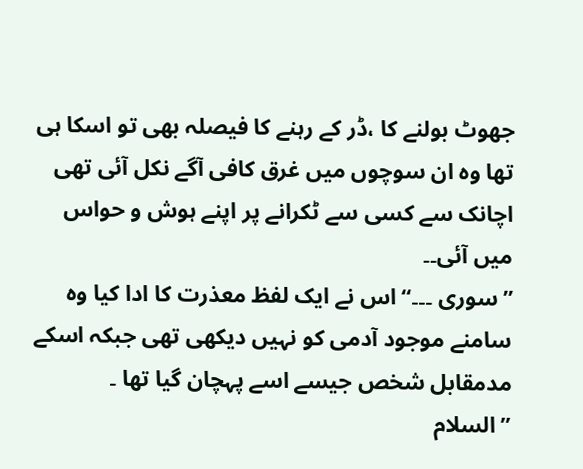جھوٹ بولنے کا ،ڈر کے رہنے کا فیصلہ بھی تو اسکا ہی تھا وہ ان سوچوں میں غرق کافی آگے نکل آئی تھی اچانک سے کسی سے ٹکرانے پر اپنے ہوش و حواس میں آئی۔۔
”سوری ۔۔۔“اس نے ایک لفظ معذرت کا ادا کیا وہ سامنے موجود آدمی کو نہیں دیکھی تھی جبکہ اسکے مدمقابل شخص جیسے اسے پہچان گیا تھا ۔
”السلام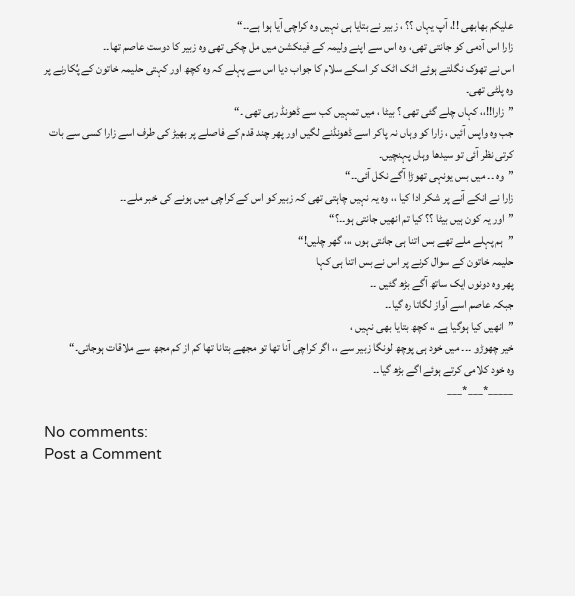علیکم بھابھی !!، آپ یہاں ؟؟ ، زبیر نے بتایا ہی نہیں وہ کراچی آیا ہوا ہے۔۔“
زارا اس آدمی کو جانتی تھی، وہ اس سے اپنے ولیمہ کے فینکشن میں مل چکی تھی وہ زبیر کا دوست عاصم تھا۔۔
اس نے تھوک نگلتے ہوئے اٹک اٹک کر اسکے سلام کا جواب دیا اس سے پہلے کہ وہ کچھ اور کہتی حلیمہ خاتون کے پُکارنے پر وہ پلٹی تھی۔
”زارا!!،، کہاں چلے گئی تھی ؟ بیٹا ، میں تمہیں کب سے ڈھونڈ رہی تھی ۔“
جب وہ واپس آئیں ، زارا کو وہاں نہ پاکر اسے ڈھونڈنے لگیں اور پھر چند قدم کے فاصلے پر بھیڑ کی طرف اسے زارا کسی سے بات کرتی نظر آئی تو سیدھا وہاں پہنچیں۔
”وہ ۔۔ میں بس یونہی تھوڑا آگے نکل آئی۔۔“
زارا نے انکے آنے پر شکر ادا کیا ،، وہ یہ نہیں چاہتی تھی کہ زبیر کو اس کے کراچی میں ہونے کی خبر ملے۔۔
”اور یہ کون ہیں بیٹا ؟؟ کیا تم انھیں جانتی ہو۔۔؟“
”ہم پہلے ملے تھے بس اتنا ہی جانتی ہوں ،،، گھر چلیں!“
حلیمہ خاتون کے سوال کرنے پر اس نے بس اتنا ہی کہا
پھر وہ دونوں ایک ساتھ آگے بڑھ گئیں ۔۔
جبکہ عاصم اسے آواز لگاتا رہ گیا۔۔
”انھیں کیا ہوگیا ہے ،، کچھ بتایا بھی نہیں ،
خیر چھوڑو ۔۔۔ میں خود ہی پوچھ لونگا زبیر سے ،، اگر کراچی آنا تھا تو مجھے بتانا تھا کم از کم مجھ سے ملاقات ہوجاتی۔“
وہ خود کلامی کرتے ہوئے اگے بڑھ گیا۔۔
_____*___*___

No comments:
Post a Comment